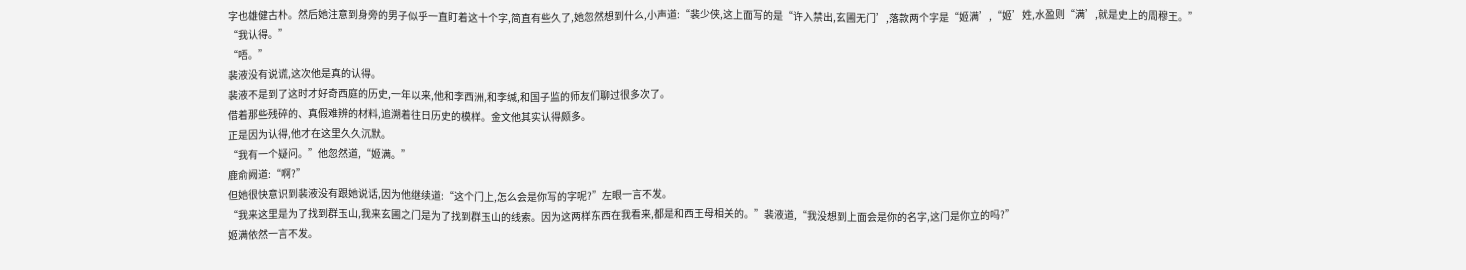字也雄健古朴。然后她注意到身旁的男子似乎一直盯着这十个字,简直有些久了,她忽然想到什么,小声道:“裴少侠,这上面写的是“许入禁出,玄圃无门’,落款两个字是“姬满’,“姬’姓,水盈则“满’,就是史上的周穆王。”
“我认得。”
“唔。”
裴液没有说谎,这次他是真的认得。
裴液不是到了这时才好奇西庭的历史,一年以来,他和李西洲,和李缄,和国子监的师友们聊过很多次了。
借着那些残碎的、真假难辨的材料,追溯着往日历史的模样。金文他其实认得颇多。
正是因为认得,他才在这里久久沉默。
“我有一个疑问。”他忽然道,“姬满。”
鹿俞阙道:“啊?”
但她很快意识到裴液没有跟她说话,因为他继续道:“这个门上,怎么会是你写的字呢?”左眼一言不发。
“我来这里是为了找到群玉山,我来玄圃之门是为了找到群玉山的线索。因为这两样东西在我看来,都是和西王母相关的。”裴液道,“我没想到上面会是你的名字,这门是你立的吗?”
姬满依然一言不发。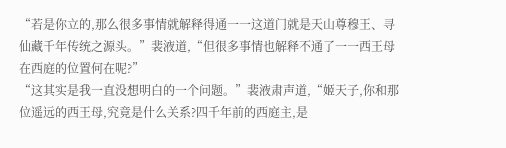“若是你立的,那么很多事情就解释得通一一这道门就是天山尊穆王、寻仙藏千年传统之源头。”裴液道,“但很多事情也解释不通了一一西王母在西庭的位置何在呢?”
“这其实是我一直没想明白的一个问题。”裴液肃声道,“姬天子,你和那位遥远的西王母,究竟是什么关系?四千年前的西庭主,是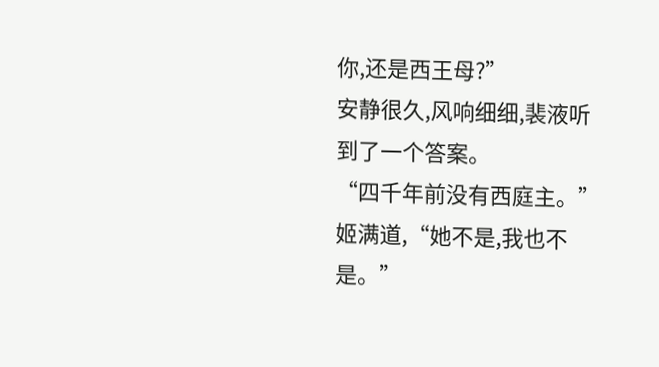你,还是西王母?”
安静很久,风响细细,裴液听到了一个答案。
“四千年前没有西庭主。”姬满道,“她不是,我也不是。”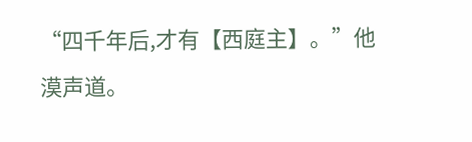“四千年后,才有【西庭主】。”他漠声道。